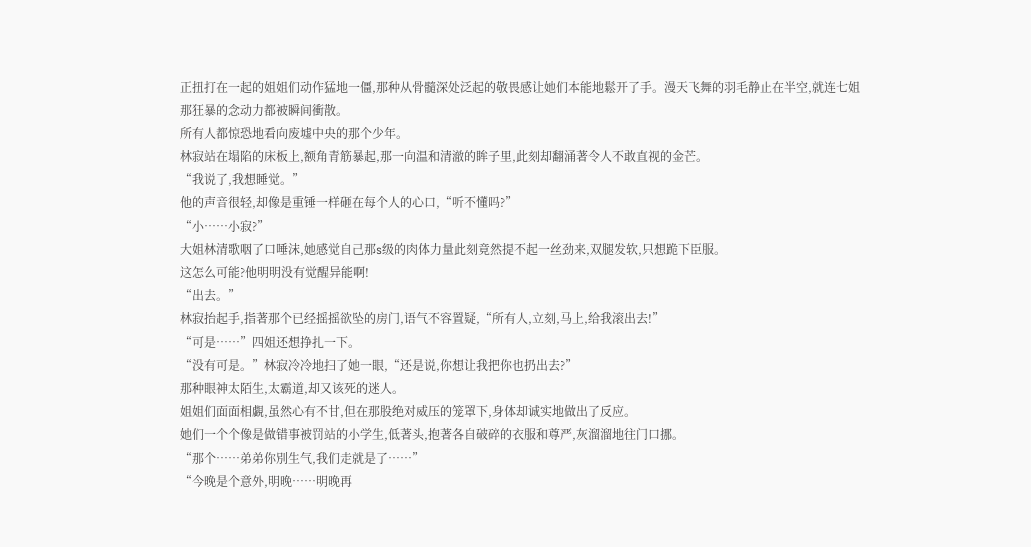正扭打在一起的姐姐们动作猛地一僵,那种从骨髓深处泛起的敬畏感让她们本能地鬆开了手。漫天飞舞的羽毛静止在半空,就连七姐那狂暴的念动力都被瞬间衝散。
所有人都惊恐地看向废墟中央的那个少年。
林寂站在塌陷的床板上,额角青筋暴起,那一向温和清澈的眸子里,此刻却翻涌著令人不敢直视的金芒。
“我说了,我想睡觉。”
他的声音很轻,却像是重锤一样砸在每个人的心口,“听不懂吗?”
“小……小寂?”
大姐林清歌咽了口唾沫,她感觉自己那s级的肉体力量此刻竟然提不起一丝劲来,双腿发软,只想跪下臣服。
这怎么可能?他明明没有觉醒异能啊!
“出去。”
林寂抬起手,指著那个已经摇摇欲坠的房门,语气不容置疑,“所有人,立刻,马上,给我滚出去!”
“可是……”四姐还想挣扎一下。
“没有可是。”林寂冷冷地扫了她一眼,“还是说,你想让我把你也扔出去?”
那种眼神太陌生,太霸道,却又该死的迷人。
姐姐们面面相覷,虽然心有不甘,但在那股绝对威压的笼罩下,身体却诚实地做出了反应。
她们一个个像是做错事被罚站的小学生,低著头,抱著各自破碎的衣服和尊严,灰溜溜地往门口挪。
“那个……弟弟你別生气,我们走就是了……”
“今晚是个意外,明晚……明晚再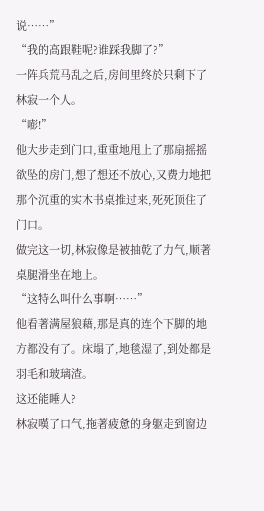说……”
“我的高跟鞋呢?谁踩我脚了?”
一阵兵荒马乱之后,房间里终於只剩下了林寂一个人。
“嘭!”
他大步走到门口,重重地甩上了那扇摇摇欲坠的房门,想了想还不放心,又费力地把那个沉重的实木书桌推过来,死死顶住了门口。
做完这一切,林寂像是被抽乾了力气,顺著桌腿滑坐在地上。
“这特么叫什么事啊……”
他看著满屋狼藉,那是真的连个下脚的地方都没有了。床塌了,地毯湿了,到处都是羽毛和玻璃渣。
这还能睡人?
林寂嘆了口气,拖著疲惫的身躯走到窗边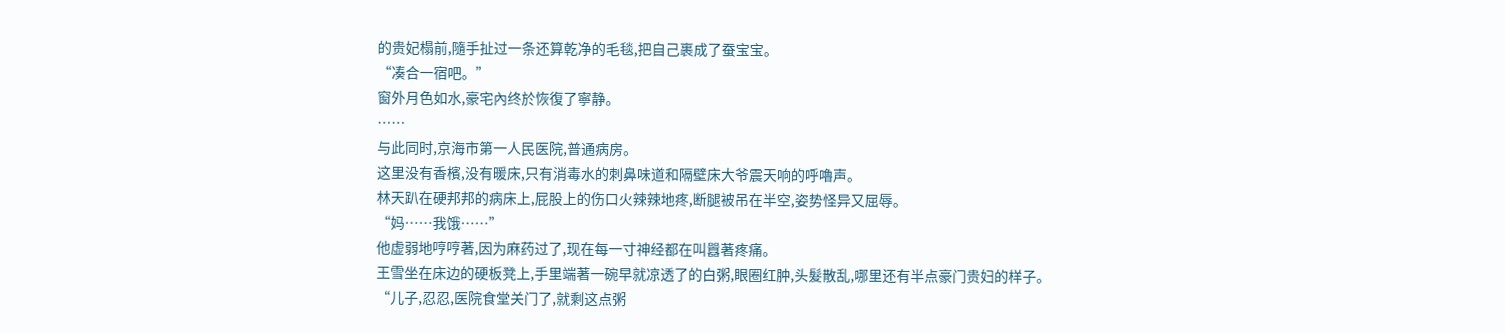的贵妃榻前,隨手扯过一条还算乾净的毛毯,把自己裹成了蚕宝宝。
“凑合一宿吧。”
窗外月色如水,豪宅內终於恢復了寧静。
……
与此同时,京海市第一人民医院,普通病房。
这里没有香檳,没有暖床,只有消毒水的刺鼻味道和隔壁床大爷震天响的呼嚕声。
林天趴在硬邦邦的病床上,屁股上的伤口火辣辣地疼,断腿被吊在半空,姿势怪异又屈辱。
“妈……我饿……”
他虚弱地哼哼著,因为麻药过了,现在每一寸神经都在叫囂著疼痛。
王雪坐在床边的硬板凳上,手里端著一碗早就凉透了的白粥,眼圈红肿,头髮散乱,哪里还有半点豪门贵妇的样子。
“儿子,忍忍,医院食堂关门了,就剩这点粥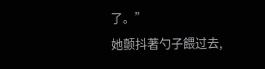了。”
她颤抖著勺子餵过去,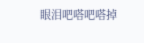眼泪吧嗒吧嗒掉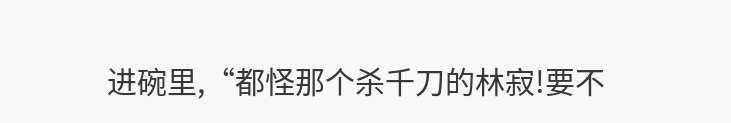进碗里,“都怪那个杀千刀的林寂!要不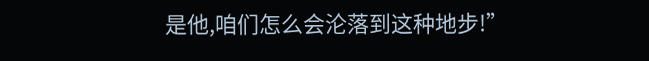是他,咱们怎么会沦落到这种地步!”